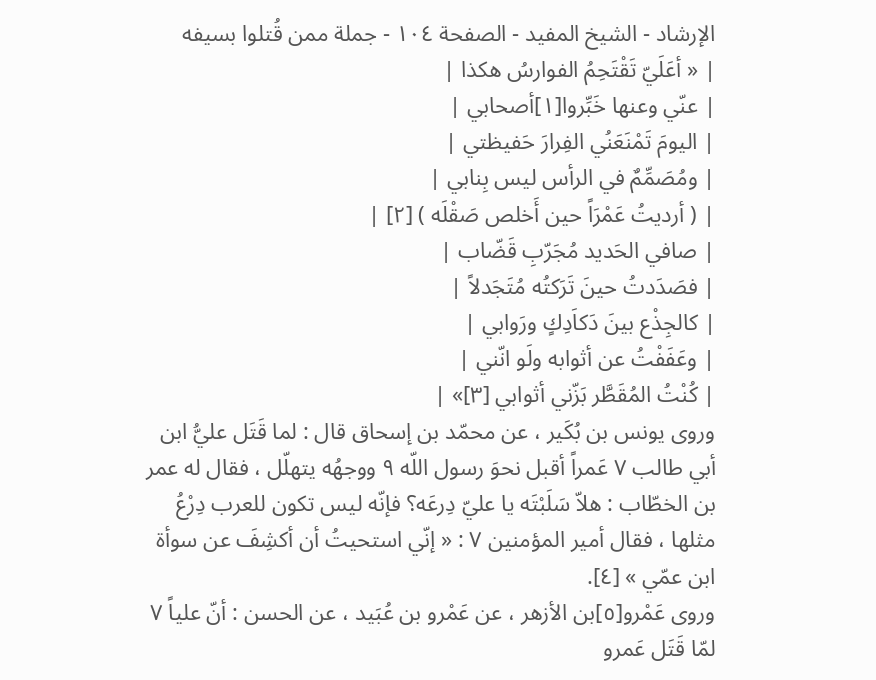الإرشاد - الشيخ المفيد - الصفحة ١٠٤ - جملة ممن قُتلوا بسيفه
| « أعَلَيّ تَقْتَحِمُ الفوارسُ هكذا |
| عنّي وعنها خَبِّروا[١]أصحابي |
| اليومَ تَمْنَعَنُي الفِرارَ حَفيظتي |
| ومُصَمِّمٌ في الرأس ليس بِنابي |
| ( أرديتُ عَمْرَاً حين أَخلص صَقْلَه ) [٢] |
| صافي الحَديد مُجَرّبِ قَضّاب |
| فصَدَدتُ حينَ تَرَكتُه مُتَجَدلاً |
| كالجِذْع بينَ دَكاَدِكٍ ورَوابي |
| وعَفَفْتُ عن أثوابه ولَو انّني |
| كُنْتُ المُقَطَّر بَزّني أثوابي [٣]» |
وروى يونس بن بُكَير ، عن محمّد بن إسحاق قال : لما قَتَل عليُّ ابن أبي طالب ٧ عَمراً أقبل نحوَ رسول اللّه ٩ ووجهُه يتهلّل ، فقال له عمر بن الخطّاب : هلاّ سَلَبْتَه يا عليّ دِرعَه؟ فإنّه ليس تكون للعرب دِرْعُ مثلها ، فقال أمير المؤمنين ٧ : « إنّي استحيتُ أن أكشِفَ عن سوأة ابن عمّي » [٤].
وروى عَمْرو[٥]بن الأزهر ، عن عَمْرو بن عُبَيد ، عن الحسن : أنّ علياً ٧ لمّا قَتَل عَمرو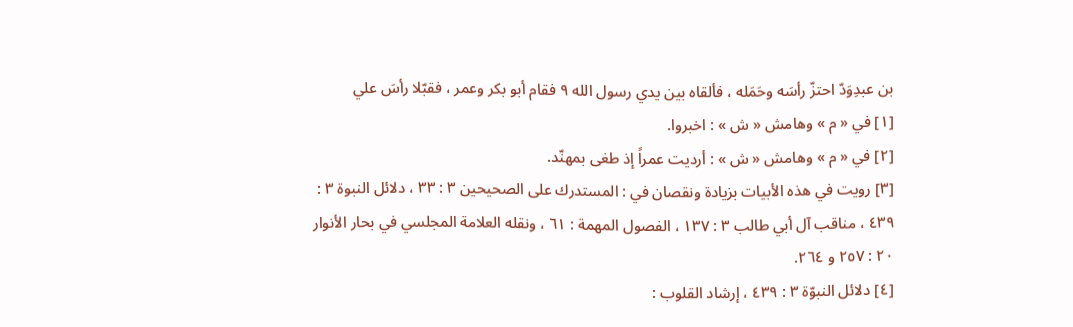بن عبدِوَدّ احتزّ رأسَه وحَمَله ، فألقاه بين يدي رسول الله ٩ فقام أبو بكر وعمر ، فقبّلا رأسَ علي
[١] في « م » وهامش « ش » : اخبروا.
[٢] في « م » وهامش « ش » : أرديت عمراً إذ طغى بمهنّد.
[٣] رويت في هذه الأبيات بزيادة ونقصان في : المستدرك على الصحيحين ٣ : ٣٣ ، دلائل النبوة ٣ : ٤٣٩ ، مناقب آل أبي طالب ٣ : ١٣٧ ، الفصول المهمة : ٦١ ، ونقله العلامة المجلسي في بحار الأنوار ٢٠ : ٢٥٧ و ٢٦٤.
[٤] دلائل النبوّة ٣ : ٤٣٩ ، إرشاد القلوب :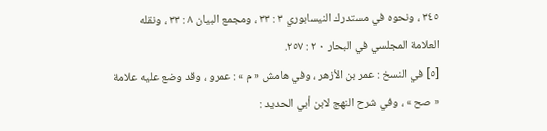٣٤٥ ، ونحوه في مستدرك النيسابوري ٣ : ٣٣ ، ومجمع البيان ٨ : ٣٣ ، ونقله العلامة المجلسي في البحار ٠ ٢ : ٢٥٧.
[٥] في النسخ : عمر بن الأزهر ، وفي هامش « م » : عمرو ، وقد وضع عليه علامة « صح » ، وفي شرح النهج لابن أبي الحديد :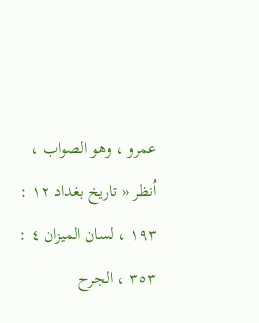عمرو ، وهو الصواب ، اُنظر « تاريخ بغداد ١٢ : ١٩٣ ، لسان الميزان ٤ : ٣٥٣ ، الجرح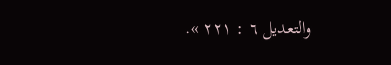والتعديل ٦ : ٢٢١ ».